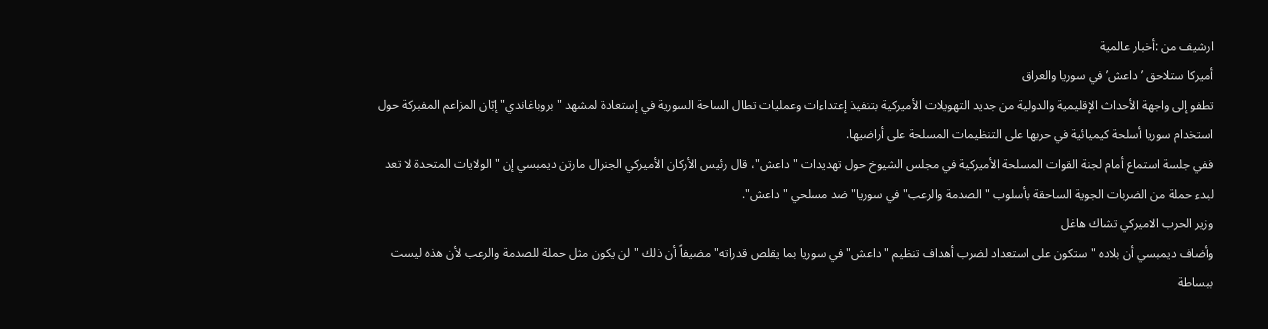ارشيف من :أخبار عالمية
أميركا ستلاحق ’داعش’ في سوريا والعراق
تطفو إلى واجهة الأحداث الإقليمية والدولية من جديد التهويلات الأميركية بتنفيذ إعتداءات وعمليات تطال الساحة السورية في إستعادة لمشهد "بروباغاندي" إبّان المزاعم المفبركة حول استخدام سوريا أسلحة كيميائية في حربها على التنظيمات المسلحة على أراضيها.
ففي جلسة استماع أمام لجنة القوات المسلحة الأميركية في مجلس الشيوخ حول تهديدات "داعش"، قال رئيس الأركان الأميركي الجنرال مارتن ديمبسي إن "الولايات المتحدة لا تعد لبدء حملة من الضربات الجوية الساحقة بأسلوب "الصدمة والرعب" في سوريا" ضد مسلحي "داعش".
وزير الحرب الاميركي تشاك هاغل
وأضاف ديمبسي أن بلاده "ستكون على استعداد لضرب أهداف تنظيم "داعش" في سوريا بما يقلص قدراته" مضيفاً أن ذلك "لن يكون مثل حملة للصدمة والرعب لأن هذه ليست ببساطة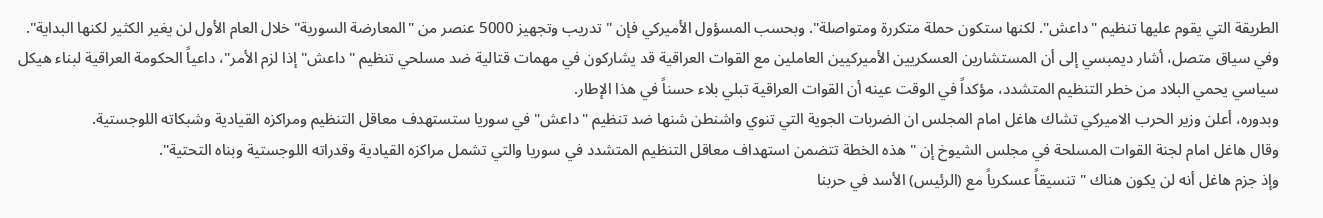الطريقة التي يقوم عليها تنظيم "داعش". لكنها ستكون حملة متكررة ومتواصلة". وبحسب المسؤول الأميركي فإن "تدريب وتجهيز 5000 عنصر من "المعارضة السورية" خلال العام الأول لن يغير الكثير لكنها البداية".
وفي سياق متصل، أشار ديمبسي إلى أن المستشارين العسكريين الأميركيين العاملين مع القوات العراقية قد يشاركون في مهمات قتالية ضد مسلحي تنظيم "داعش" إذا لزم الأمر"، داعياً الحكومة العراقية لبناء هيكل سياسي يحمي البلاد من خطر التنظيم المتشدد، مؤكداً في الوقت عينه أن القوات العراقية تبلي بلاء حسناً في هذا الإطار.
وبدوره، أعلن وزير الحرب الاميركي تشاك هاغل امام المجلس ان الضربات الجوية التي تنوي واشنطن شنها ضد تنظيم "داعش" في سوريا ستستهدف معاقل التنظيم ومراكزه القيادية وشبكاته اللوجستية.
وقال هاغل امام لجنة القوات المسلحة في مجلس الشيوخ إن "هذه الخطة تتضمن استهداف معاقل التنظيم المتشدد في سوريا والتي تشمل مراكزه القيادية وقدراته اللوجستية وبناه التحتية".
وإذ جزم هاغل أنه لن يكون هناك "تنسيقاً عسكرياً مع (الرئيس) الأسد في حربنا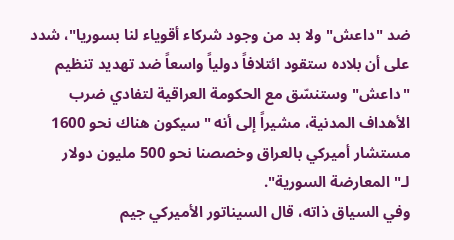ضد "داعش" ولا بد من وجود شركاء أقوياء لنا بسوريا"، شدد على أن بلاده ستقود ائتلافاً دولياً واسعاً ضد تهديد تنظيم "داعش" وستنسّق مع الحكومة العراقية لتفادي ضرب الأهداف المدنية، مشيراً إلى أنه "سيكون هناك نحو 1600 مستشار أميركي بالعراق وخصصنا نحو 500 مليون دولار لـ"المعارضة السورية".
وفي السياق ذاته، قال السيناتور الأميركي جيم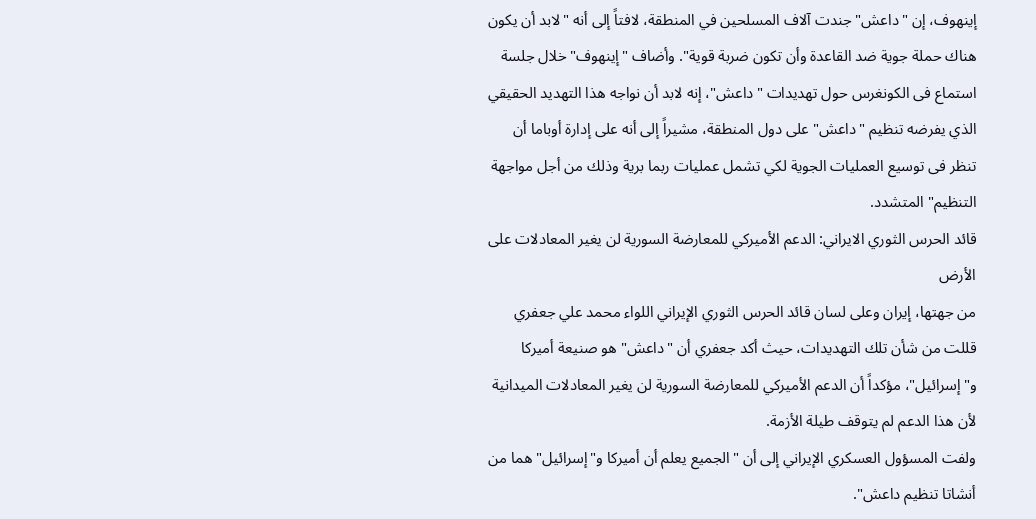إينهوف، إن "داعش" جندت آلاف المسلحين في المنطقة، لافتاً إلى أنه "لابد أن يكون هناك حملة جوية ضد القاعدة وأن تكون ضربة قوية". وأضاف "إينهوف" خلال جلسة استماع فى الكونغرس حول تهديدات "داعش"، إنه لابد أن نواجه هذا التهديد الحقيقي الذي يفرضه تنظيم "داعش" على دول المنطقة، مشيراً إلى أنه على إدارة أوباما أن تنظر فى توسيع العمليات الجوية لكي تشمل عمليات ربما برية وذلك من أجل مواجهة التنظيم" المتشدد.
قائد الحرس الثوري الايراني: الدعم الأميركي للمعارضة السورية لن يغير المعادلات على الأرض
من جهتها، إيران وعلى لسان قائد الحرس الثوري الإيراني اللواء محمد علي جعفري قللت من شأن تلك التهديدات، حيث أكد جعفري أن "داعش" هو صنيعة أميركا و"إسرائيل"، مؤكداً أن الدعم الأميركي للمعارضة السورية لن يغير المعادلات الميدانية لأن هذا الدعم لم يتوقف طيلة الأزمة.
ولفت المسؤول العسكري الإيراني إلى أن "الجميع يعلم أن أميركا و"إسرائيل" هما من أنشاتا تنظيم داعش".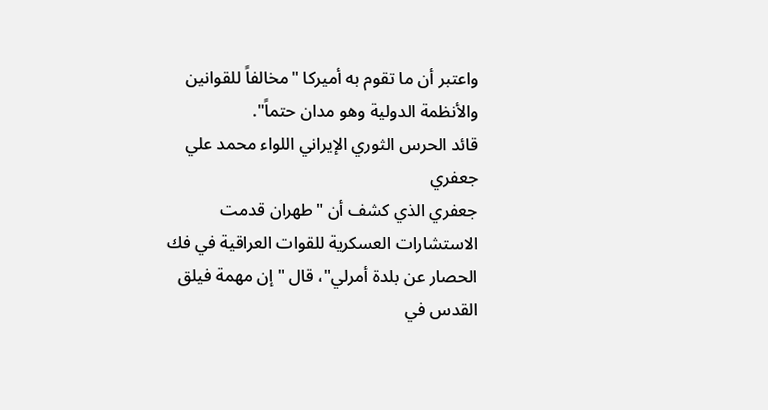واعتبر أن ما تقوم به أميركا "مخالفاً للقوانين والأنظمة الدولية وهو مدان حتماً".
قائد الحرس الثوري الإيراني اللواء محمد علي جعفري
جعفري الذي كشف أن "طهران قدمت الاستشارات العسكرية للقوات العراقية في فك الحصار عن بلدة أمرلي"، قال "إن مهمة فيلق القدس في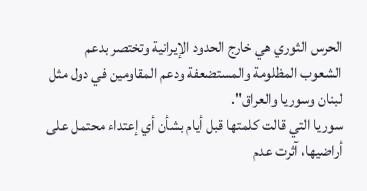الحرس الثوري هي خارج الحدود الإيرانية وتختصر بدعم الشعوب المظلومة والمستضعفة ودعم المقاومين في دول مثل لبنان وسوريا والعراق".
سوريا التي قالت كلمتها قبل أيام بشأن أي إعتداء محتمل على أراضيها، آثرت عدم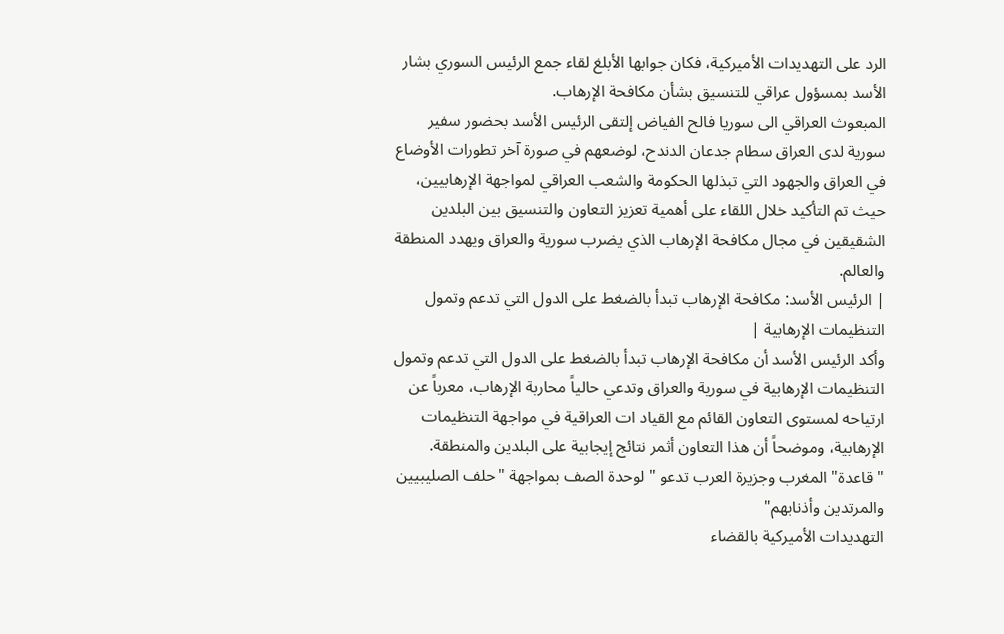الرد على التهديدات الأميركية، فكان جوابها الأبلغ لقاء جمع الرئيس السوري بشار الأسد بمسؤول عراقي للتنسيق بشأن مكافحة الإرهاب.
المبعوث العراقي الى سوريا فالح الفياض إلتقى الرئيس الأسد بحضور سفير سورية لدى العراق سطام جدعان الدندح، لوضعهم في صورة آخر تطورات الأوضاع في العراق والجهود التي تبذلها الحكومة والشعب العراقي لمواجهة الإرهابيين، حيث تم التأكيد خلال اللقاء على أهمية تعزيز التعاون والتنسيق بين البلدين الشقيقين في مجال مكافحة الإرهاب الذي يضرب سورية والعراق ويهدد المنطقة والعالم.
| الرئيس الأسد: مكافحة الإرهاب تبدأ بالضغط على الدول التي تدعم وتمول التنظيمات الإرهابية |
وأكد الرئيس الأسد أن مكافحة الإرهاب تبدأ بالضغط على الدول التي تدعم وتمول التنظيمات الإرهابية في سورية والعراق وتدعي حالياً محاربة الإرهاب، معرباً عن ارتياحه لمستوى التعاون القائم مع القياد ات العراقية في مواجهة التنظيمات الإرهابية، وموضحاً أن هذا التعاون أثمر نتائج إيجابية على البلدين والمنطقة.
"قاعدة" المغرب وجزيرة العرب تدعو " لوحدة الصف بمواجهة "حلف الصليبيين والمرتدين وأذنابهم"
التهديدات الأميركية بالقضاء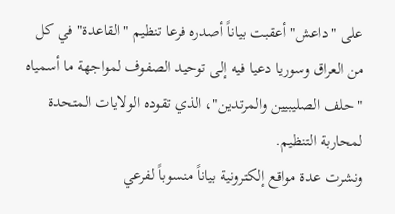على "داعش" أعقبت بياناً أصدره فرعا تنظيم "القاعدة" في كل من العراق وسوريا دعيا فيه إلى توحيد الصفوف لمواجهة ما أسمياه "حلف الصليبيين والمرتدين"، الذي تقوده الولايات المتحدة لمحاربة التنظيم.
ونشرت عدة مواقع إلكترونية بياناً منسوباً لفرعي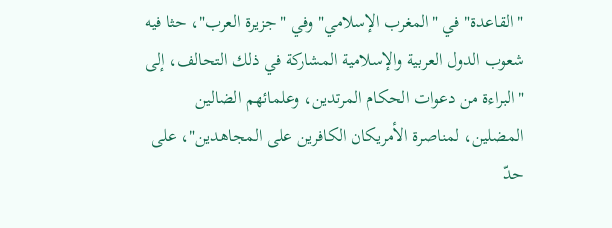"القاعدة" في "المغرب الإسلامي" وفي "جزيرة العرب"، حثا فيه شعوب الدول العربية والإسلامية المشاركة في ذلك التحالف، إلى "البراءة من دعوات الحكام المرتدين، وعلمائهم الضالين المضلين، لمناصرة الأمريكان الكافرين على المجاهدين"، على حدّ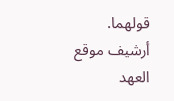قولهما.
أرشيف موقع العهد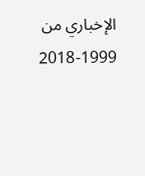الإخباري من 1999-2018